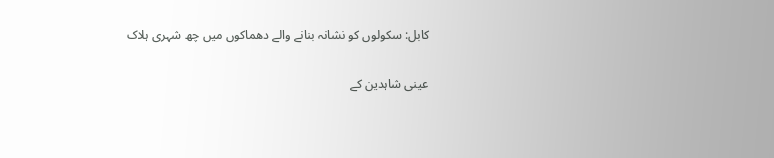کابل: سکولوں کو نشانہ بنانے والے دھماکوں میں چھ شہری ہلاک

عینی شاہدین کے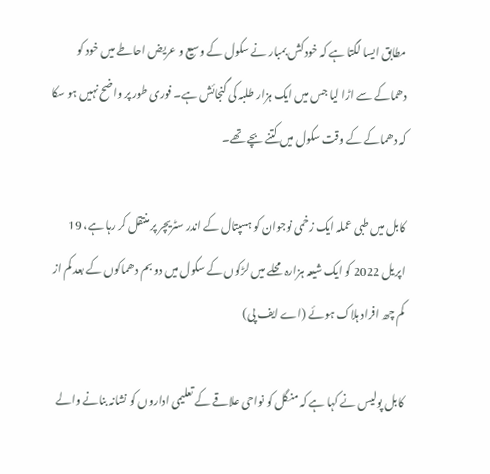مطابق ایسا لگتا ہے کہ خودکش بمبار نے سکول کے وسیع و عریض احاطے میں خود کو دھماکے سے اڑا لیا جس میں ایک ہزار طلبہ کی گنجائش ہے۔ فوری طور پر واضح نہیں ہو سکا کہ دھماکے کے وقت سکول میں کتنے بچے تھے۔

کابل میں طبی عملہ ایک زخمی نوجوان کو ہسپتال کے اندر سٹریچر پر منتقل کر رہا ہے، 19 اپریل 2022 کو ایک شیعہ ہزارہ محلے میں لڑکوں کے سکول میں دو بم دھماکوں کے بعد کم از کم چھ افراد ہلاک ہوئے (اے ایف پی)

کابل پولیس نے کہا ہے کہ منگل کو نواحی علاقے کے تعلیمی اداروں کو نشانہ بنانے والے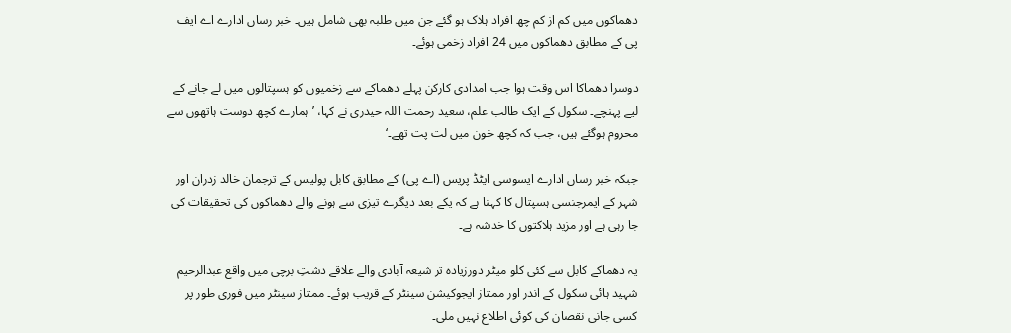دھماکوں میں کم از کم چھ افراد ہلاک ہو گئے جن میں طلبہ بھی شامل ہیں۔ خبر رساں ادارے اے ایف پی کے مطابق دھماکوں میں 24 افراد زخمی ہوئے۔

دوسرا دھماکا اس وقت ہوا جب امدادی کارکن پہلے دھماکے سے زخمیوں کو ہسپتالوں میں لے جانے کے لیے پہنچے۔ سکول کے ایک طالب علم، سعید رحمت اللہ حیدری نے کہا، ’ہمارے کچھ دوست ہاتھوں سے محروم ہوگئے ہیں، جب کہ کچھ خون میں لت پت تھے۔‘

جبکہ خبر رساں ادارے ایسوسی ایٹڈ پریس (اے پی) کے مطابق کابل پولیس کے ترجمان خالد زدران اور شہر کے ایمرجنسی ہسپتال کا کہنا ہے کہ یکے بعد دیگرے تیزی سے ہونے والے دھماکوں کی تحقیقات کی جا رہی ہے اور مزید ہلاکتوں کا خدشہ ہے۔

یہ دھماکے کابل سے کئی کلو میٹر دورزیادہ تر شیعہ آبادی والے علاقے دشتِ برچی میں واقع عبدالرحیم شہید ہائی سکول کے اندر اور ممتاز ایجوکیشن سینٹر کے قریب ہوئے۔ ممتاز سینٹر میں فوری طور پر کسی جانی نقصان کی کوئی اطلاع نہیں ملی۔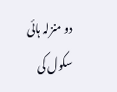دو منزلہ ہائی سکول کی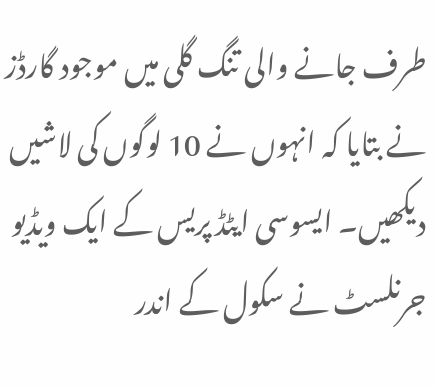طرف جانے والی تنگ گلی میں موجود گارڈز نے بتایا کہ انہوں نے 10 لوگوں کی لاشیں دیکھیں۔ ایسوسی ایٹڈ پریس کے ایک ویڈیو جرنلسٹ نے سکول کے اندر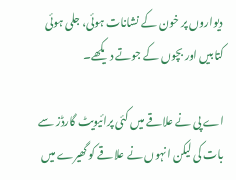دیواروں پر خون کے نشانات ہوئی، جلی ہوئی کتابیں اور بچوں کے جوتے دیکھے۔

اے پی نے علاقے میں کئی پرائیویٹ گارڈز سے بات کی لیکن انہوں نے علاقے کو گھیرے میں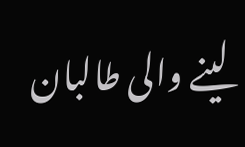لینے والی طالبان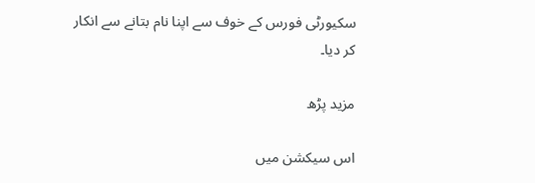سکیورٹی فورس کے خوف سے اپنا نام بتانے سے انکار کر دیا۔

مزید پڑھ

اس سیکشن میں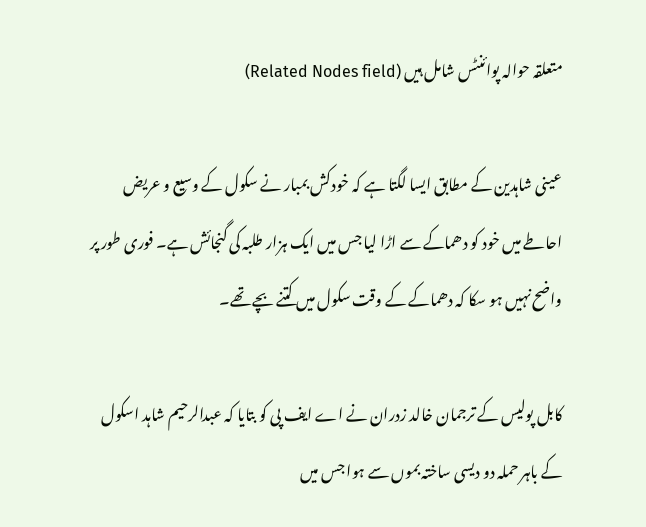متعلقہ حوالہ پوائنٹس شامل ہیں (Related Nodes field)

عینی شاہدین کے مطابق ایسا لگتا ہے کہ خودکش بمبار نے سکول کے وسیع و عریض احاطے میں خود کو دھماکے سے اڑا لیا جس میں ایک ہزار طلبہ کی گنجائش ہے۔ فوری طور پر واضح نہیں ہو سکا کہ دھماکے کے وقت سکول میں کتنے بچے تھے۔

کابل پولیس کے ترجمان خالد زدران نے اے ایف پی کو بتایا کہ عبدالرحیم شاہد اسکول کے باہر حملہ دو دیسی ساختہ بموں سے ہوا جس میں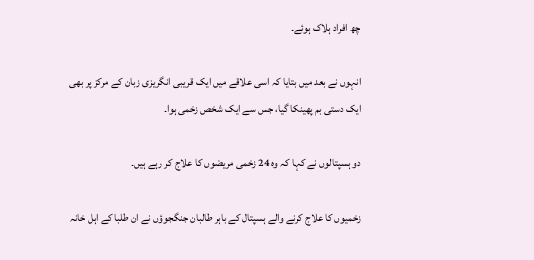چھ افراد ہلاک ہوئے۔

انہوں نے بعد میں بتایا کہ اسی علاقے میں ایک قریبی انگریزی زبان کے مرکز پر بھی ایک دستی بم پھینکا گیا، جس سے ایک شخص زخمی ہوا۔

دو ہسپتالوں نے کہا کہ وہ 24 زخمی مریضوں کا علاج کر رہے ہیں۔

زخمیوں کا علاج کرنے والے ہسپتال کے باہر طالبان جنگجوؤں نے ان طلبا کے اہل خانہ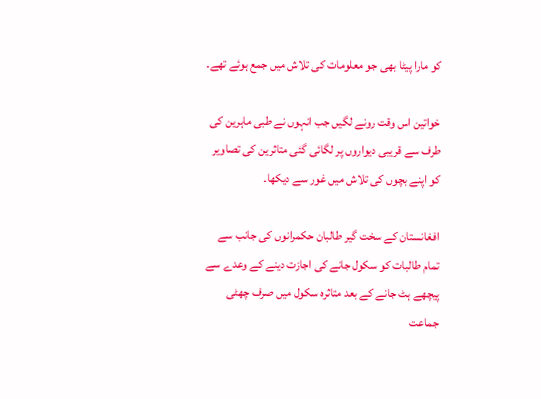کو مارا پیٹا بھی جو معلومات کی تلاش میں جمع ہوئے تھے۔

خواتین اس وقت رونے لگیں جب انہوں نے طبی ماہرین کی طرف سے قریبی دیواروں پر لگائی گئی متاثرین کی تصاویر کو اپنے بچوں کی تلاش میں غور سے دیکھا۔

افغانستان کے سخت گیر طالبان حکمرانوں کی جانب سے تمام طالبات کو سکول جانے کی اجازت دینے کے وعدے سے پیچھے ہٹ جانے کے بعد متاثرہ سکول میں صرف چھٹی جماعت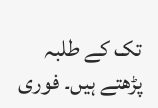تک کے طلبہ پڑھتے ہیں۔ فوری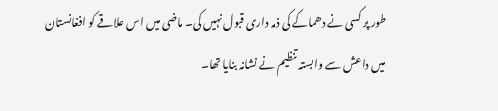طور پر کسی نے دھماکے کی ذمہ داری قبول نہیں کی۔ ماضی میں اس علاقے کو افغانستان میں داعش سے وابستہ تنظیم نے نشانہ بنایا تھا۔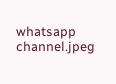whatsapp channel.jpeg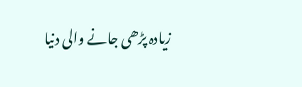زیادہ پڑھی جانے والی دنیا